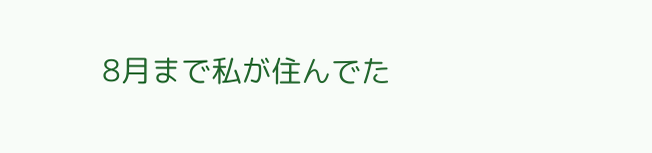8月まで私が住んでた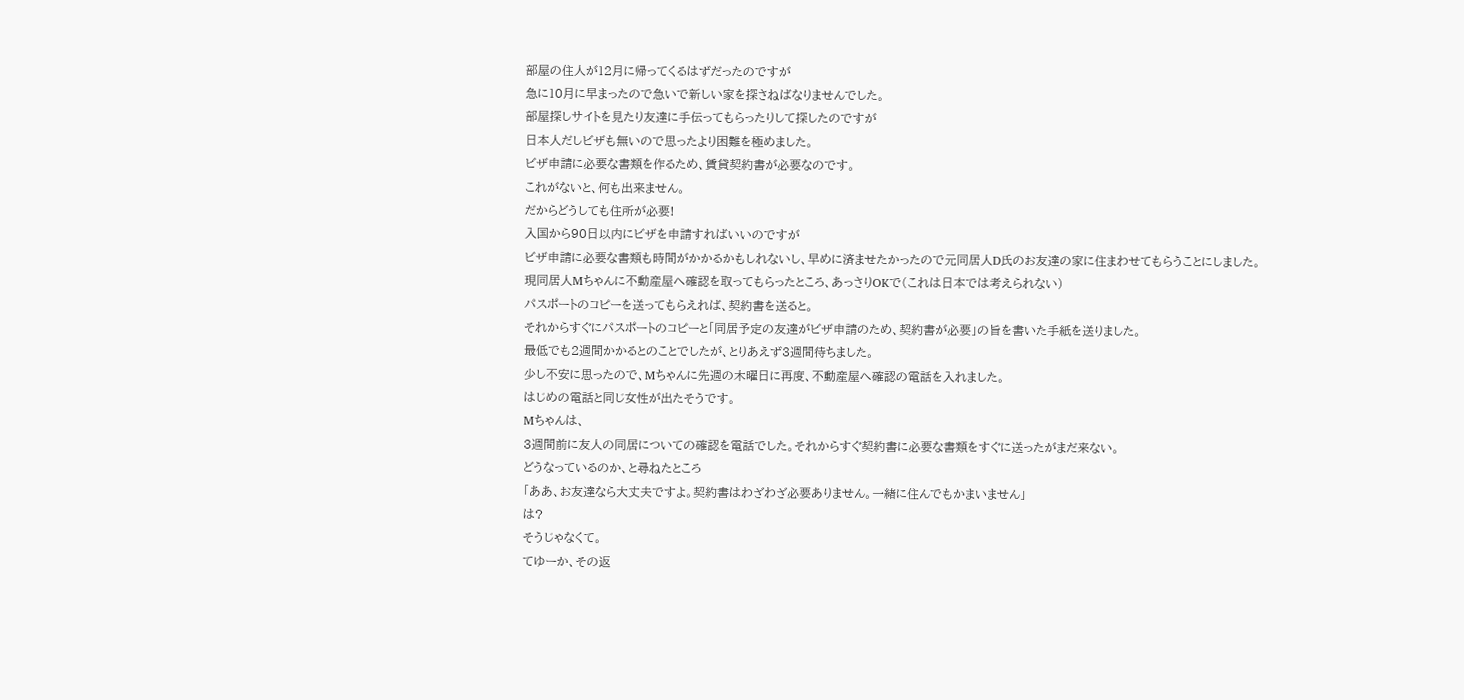部屋の住人が12月に帰ってくるはずだったのですが
急に10月に早まったので急いで新しい家を探さねばなりませんでした。
部屋探しサイトを見たり友達に手伝ってもらったりして探したのですが
日本人だしビザも無いので思ったより困難を極めました。
ビザ申請に必要な書類を作るため、賃貸契約書が必要なのです。
これがないと、何も出来ません。
だからどうしても住所が必要!
入国から90日以内にビザを申請すればいいのですが
ビザ申請に必要な書類も時間がかかるかもしれないし、早めに済ませたかったので元同居人D氏のお友達の家に住まわせてもらうことにしました。
現同居人Mちゃんに不動産屋へ確認を取ってもらったところ、あっさりOKで(これは日本では考えられない)
パスポートのコピーを送ってもらえれば、契約書を送ると。
それからすぐにパスポートのコピーと「同居予定の友達がビザ申請のため、契約書が必要」の旨を書いた手紙を送りました。
最低でも2週間かかるとのことでしたが、とりあえず3週間待ちました。
少し不安に思ったので、Mちゃんに先週の木曜日に再度、不動産屋へ確認の電話を入れました。
はじめの電話と同じ女性が出たそうです。
Mちゃんは、
3週間前に友人の同居についての確認を電話でした。それからすぐ契約書に必要な書類をすぐに送ったがまだ来ない。
どうなっているのか、と尋ねたところ
「ああ、お友達なら大丈夫ですよ。契約書はわざわざ必要ありません。一緒に住んでもかまいません」
は?
そうじゃなくて。
てゆーか、その返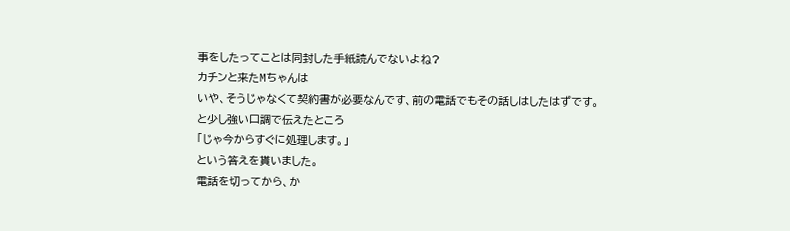事をしたってことは同封した手紙読んでないよね?
カチンと来たMちゃんは
いや、そうじゃなくて契約書が必要なんです、前の電話でもその話しはしたはずです。
と少し強い口調で伝えたところ
「じゃ今からすぐに処理します。」
という答えを貰いました。
電話を切ってから、か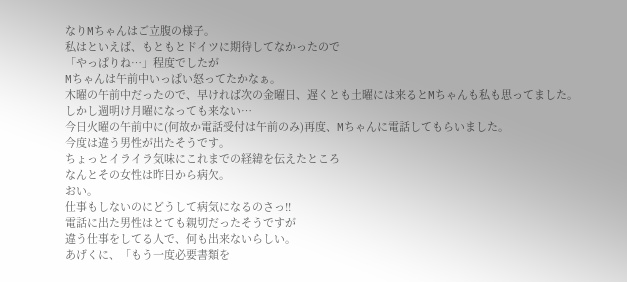なりMちゃんはご立腹の様子。
私はといえば、もともとドイツに期待してなかったので
「やっぱりね…」程度でしたが
Mちゃんは午前中いっぱい怒ってたかなぁ。
木曜の午前中だったので、早ければ次の金曜日、遅くとも土曜には来るとMちゃんも私も思ってました。
しかし週明け月曜になっても来ない…
今日火曜の午前中に(何故か電話受付は午前のみ)再度、Mちゃんに電話してもらいました。
今度は違う男性が出たそうです。
ちょっとイライラ気味にこれまでの経緯を伝えたところ
なんとその女性は昨日から病欠。
おい。
仕事もしないのにどうして病気になるのさっ!!
電話に出た男性はとても親切だったそうですが
違う仕事をしてる人で、何も出来ないらしい。
あげくに、「もう一度必要書類を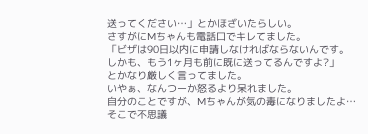送ってください…」とかほざいたらしい。
さすがにMちゃんも電話口でキレてました。
「ビザは90日以内に申請しなければならないんです。
しかも、もう1ヶ月も前に既に送ってるんですよ?」
とかなり厳しく言ってました。
いやぁ、なんつーか怒るより呆れました。
自分のことですが、Mちゃんが気の毒になりましたよ…
そこで不思議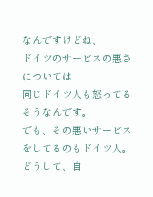なんですけどね、
ドイツのサービスの悪さについては
同じドイツ人も怒ってるそうなんです。
でも、その悪いサービスをしてるのもドイツ人。
どうして、自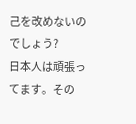己を改めないのでしょう?
日本人は頑張ってます。その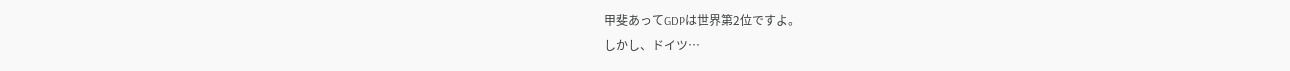甲斐あってGDPは世界第2位ですよ。
しかし、ドイツ…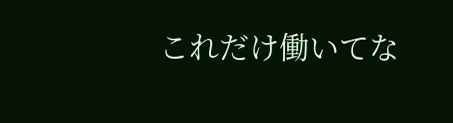これだけ働いてな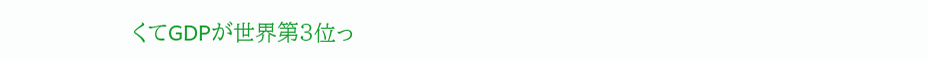くてGDPが世界第3位っ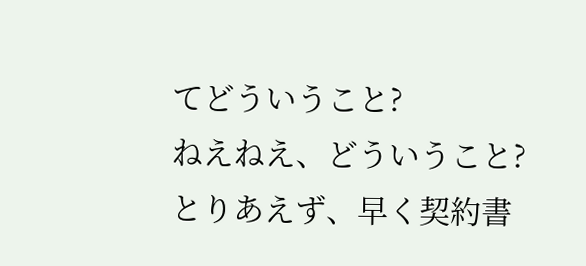てどういうこと?
ねえねえ、どういうこと?
とりあえず、早く契約書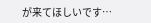が来てほしいです…